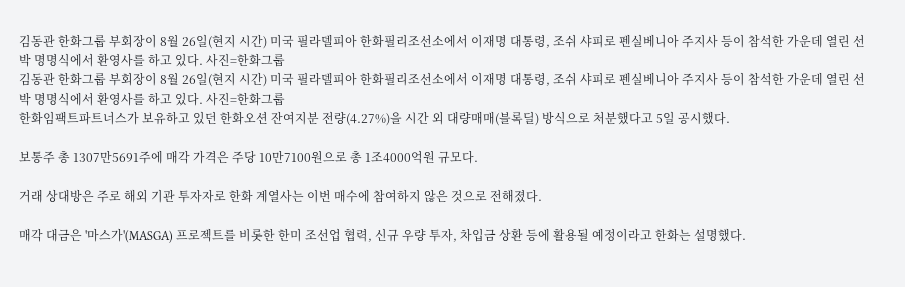김동관 한화그룹 부회장이 8월 26일(현지 시간) 미국 필라델피아 한화필리조선소에서 이재명 대통령, 조쉬 샤피로 펜실베니아 주지사 등이 참석한 가운데 열린 선박 명명식에서 환영사를 하고 있다. 사진=한화그룹
김동관 한화그룹 부회장이 8월 26일(현지 시간) 미국 필라델피아 한화필리조선소에서 이재명 대통령, 조쉬 샤피로 펜실베니아 주지사 등이 참석한 가운데 열린 선박 명명식에서 환영사를 하고 있다. 사진=한화그룹
한화임팩트파트너스가 보유하고 있던 한화오션 잔여지분 전량(4.27%)을 시간 외 대량매매(블록딜) 방식으로 처분했다고 5일 공시했다.

보통주 총 1307만5691주에 매각 가격은 주당 10만7100원으로 총 1조4000억원 규모다.

거래 상대방은 주로 해외 기관 투자자로 한화 계열사는 이번 매수에 참여하지 않은 것으로 전해졌다.

매각 대금은 '마스가'(MASGA) 프로젝트를 비롯한 한미 조선업 협력, 신규 우량 투자, 차입금 상환 등에 활용될 예정이라고 한화는 설명했다.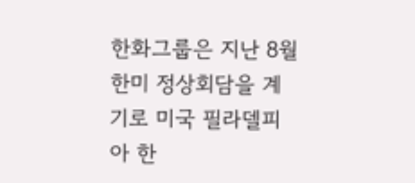한화그룹은 지난 8월 한미 정상회담을 계기로 미국 필라델피아 한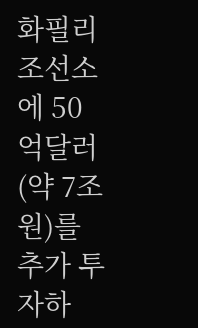화필리조선소에 50억달러(약 7조원)를 추가 투자하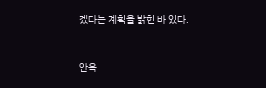겠다는 계획을 밝힌 바 있다.


안옥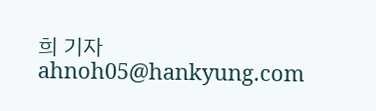희 기자 ahnoh05@hankyung.com